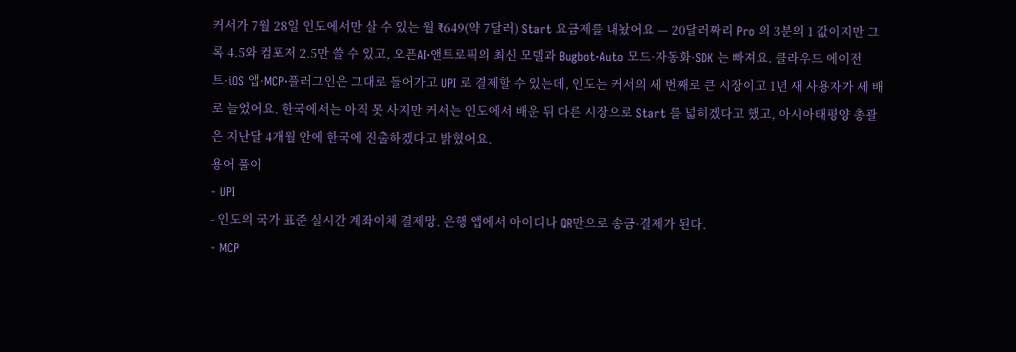커서가 7월 28일 인도에서만 살 수 있는 월 ₹649(약 7달러) Start 요금제를 내놨어요 — 20달러짜리 Pro 의 3분의 1 값이지만 그록 4.5와 컴포저 2.5만 쓸 수 있고, 오픈AI·앤트로픽의 최신 모델과 Bugbot·Auto 모드·자동화·SDK 는 빠져요. 클라우드 에이전트·iOS 앱·MCP·플러그인은 그대로 들어가고 UPI 로 결제할 수 있는데, 인도는 커서의 세 번째로 큰 시장이고 1년 새 사용자가 세 배로 늘었어요. 한국에서는 아직 못 사지만 커서는 인도에서 배운 뒤 다른 시장으로 Start 를 넓히겠다고 했고, 아시아태평양 총괄은 지난달 4개월 안에 한국에 진출하겠다고 밝혔어요.
용어 풀이
- UPI
- 인도의 국가 표준 실시간 계좌이체 결제망. 은행 앱에서 아이디나 QR만으로 송금·결제가 된다.
- MCP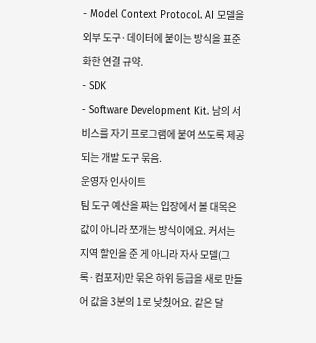- Model Context Protocol. AI 모델을 외부 도구·데이터에 붙이는 방식을 표준화한 연결 규약.
- SDK
- Software Development Kit. 남의 서비스를 자기 프로그램에 붙여 쓰도록 제공되는 개발 도구 묶음.
운영자 인사이트
팀 도구 예산을 짜는 입장에서 볼 대목은 값이 아니라 쪼개는 방식이에요. 커서는 지역 할인을 준 게 아니라 자사 모델(그록·컴포저)만 묶은 하위 등급을 새로 만들어 값을 3분의 1로 낮췄어요. 같은 달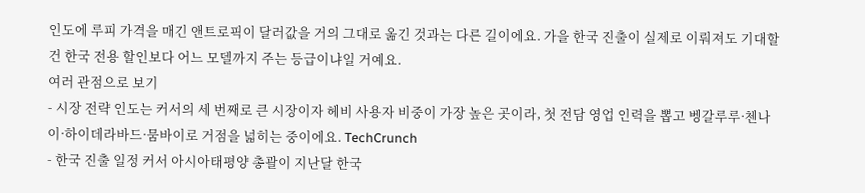인도에 루피 가격을 매긴 앤트로픽이 달러값을 거의 그대로 옮긴 것과는 다른 길이에요. 가을 한국 진출이 실제로 이뤄져도 기대할 건 한국 전용 할인보다 어느 모델까지 주는 등급이냐일 거예요.
여러 관점으로 보기
- 시장 전략 인도는 커서의 세 번째로 큰 시장이자 헤비 사용자 비중이 가장 높은 곳이라, 첫 전담 영업 인력을 뽑고 벵갈루루·첸나이·하이데라바드·뭄바이로 거점을 넓히는 중이에요. TechCrunch
- 한국 진출 일정 커서 아시아태평양 총괄이 지난달 한국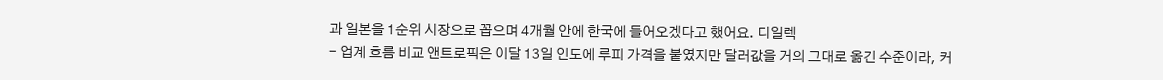과 일본을 1순위 시장으로 꼽으며 4개월 안에 한국에 들어오겠다고 했어요. 디일렉
- 업계 흐름 비교 앤트로픽은 이달 13일 인도에 루피 가격을 붙였지만 달러값을 거의 그대로 옮긴 수준이라, 커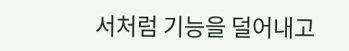서처럼 기능을 덜어내고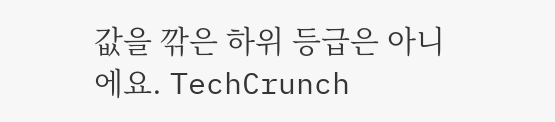값을 깎은 하위 등급은 아니에요. TechCrunch